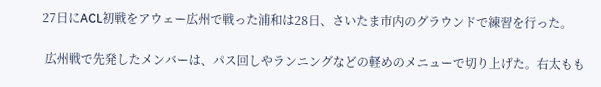27日にACL初戦をアウェー広州で戦った浦和は28日、さいたま市内のグラウンドで練習を行った。

 広州戦で先発したメンバーは、パス回しやランニングなどの軽めのメニューで切り上げた。右太もも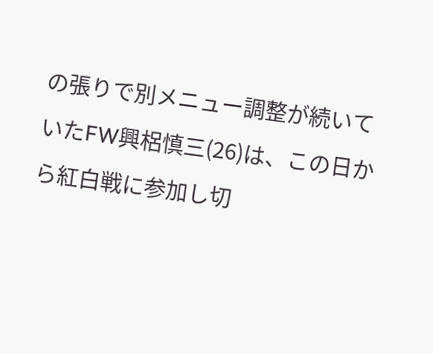の張りで別メニュー調整が続いていたFW興梠慎三(26)は、この日から紅白戦に参加し切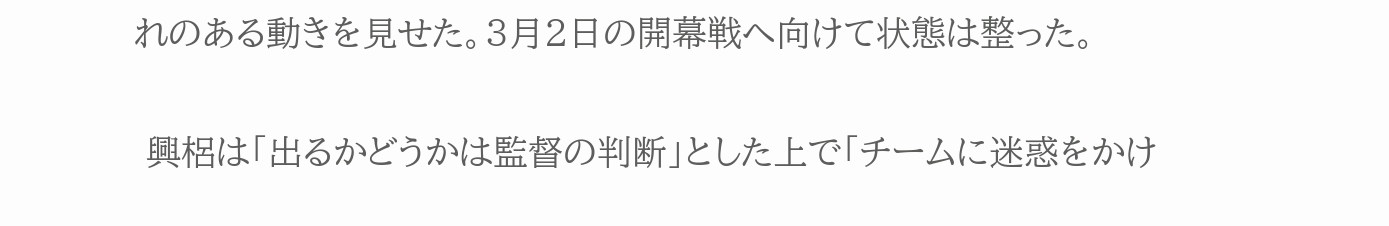れのある動きを見せた。3月2日の開幕戦へ向けて状態は整った。

 興梠は「出るかどうかは監督の判断」とした上で「チームに迷惑をかけ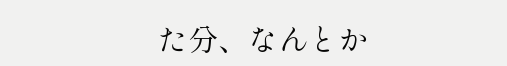た分、なんとか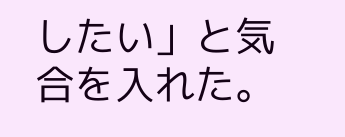したい」と気合を入れた。